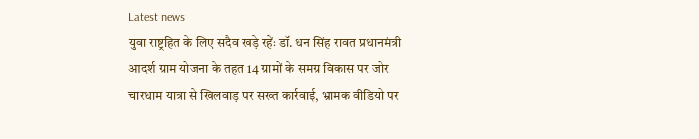Latest news
युवा राष्ट्रहित के लिए सदैव खड़े रहेंः डॉ. धन सिंह रावत प्रधानमंत्री आदर्श ग्राम योजना के तहत 14 ग्रामों के समग्र विकास पर जोर चारधाम यात्रा से खिलवाड़ पर सख्त कार्रवाई, भ्रामक वीडियो पर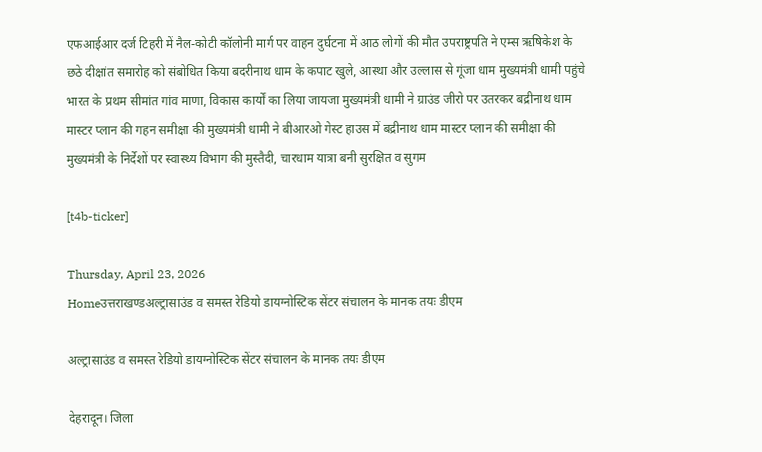एफआईआर दर्ज टिहरी में नैल-कोटी कॉलोनी मार्ग पर वाहन दुर्घटना में आठ लोगों की मौत उपराष्ट्रपति ने एम्स ऋषिकेश के छठे दीक्षांत समारोह को संबोधित किया बदरीनाथ धाम के कपाट खुले, आस्था और उल्लास से गूंजा धाम मुख्यमंत्री धामी पहुंचे भारत के प्रथम सीमांत गांव माणा, विकास कार्यों का लिया जायजा मुख्यमंत्री धामी ने ग्राउंड जीरो पर उतरकर बद्रीनाथ धाम मास्टर प्लान की गहन समीक्षा की मुख्यमंत्री धामी ने बीआरओ गेस्ट हाउस में बद्रीनाथ धाम मास्टर प्लान की समीक्षा की मुख्यमंत्री के निर्देशों पर स्वास्थ्य विभाग की मुस्तैदी, चारधाम यात्रा बनी सुरक्षित व सुगम

[t4b-ticker]

Thursday, April 23, 2026
Homeउत्तराखण्डअल्ट्रासाउंड व समस्त रेडियो डायग्नोस्टिक सेंटर संचालन के मानक तयः डीएम

अल्ट्रासाउंड व समस्त रेडियो डायग्नोस्टिक सेंटर संचालन के मानक तयः डीएम

देहरादून। जिला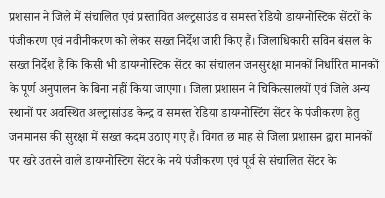प्रशसान ने जिले में संचालित एवं प्रस्तावित अल्ट्रसाउंड व समस्त रेडियो डायग्नोस्टिक सेंटरों के पंजीकरण एवं नवीनीकरण को लेकर सख्त निर्देश जारी किए हैं। जिलाधिकारी सविन बंसल के सख्त निर्देश हैं कि किसी भी डायग्नोस्टिक सेंटर का संचालन जनसुरक्षा मानकों निर्धारित मानकों के पूर्ण अनुपालन के बिना नहीं किया जाएगा। जिला प्रशासन ने चिकित्सालयों एवं जिले अन्य स्थानों पर अवस्थित अल्ट्रासांउड केन्द्र व समस्त रेडिया डायग्नोस्टिंग सेंटर के पंजीकरण हेतु जनमानस की सुरक्षा में सख्त कदम उठाए गए हैं। विगत छ माह से जिला प्रशासन द्वारा मानकों पर खरे उतरने वाले डायग्नोस्टिग सेंटर के नये पंजीकरण एवं पूर्व से संचालित सेंटर के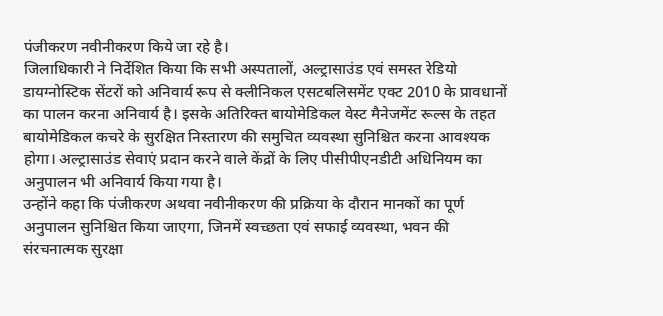पंजीकरण नवीनीकरण किये जा रहे है।
जिलाधिकारी ने निर्देशित किया कि सभी अस्पतालों, अल्ट्रासाउंड एवं समस्त रेडियो डायग्नोस्टिक सेंटरों को अनिवार्य रूप से क्लीनिकल एसटबलिसमेंट एक्ट 2010 के प्रावधानों का पालन करना अनिवार्य है। इसके अतिरिक्त बायोमेडिकल वेस्ट मैनेजमेंट रूल्स के तहत बायोमेडिकल कचरे के सुरक्षित निस्तारण की समुचित व्यवस्था सुनिश्चित करना आवश्यक होगा। अल्ट्रासाउंड सेवाएं प्रदान करने वाले केंद्रों के लिए पीसीपीएनडीटी अधिनियम का अनुपालन भी अनिवार्य किया गया है।
उन्होंने कहा कि पंजीकरण अथवा नवीनीकरण की प्रक्रिया के दौरान मानकों का पूर्ण अनुपालन सुनिश्चित किया जाएगा, जिनमें स्वच्छता एवं सफाई व्यवस्था, भवन की संरचनात्मक सुरक्षा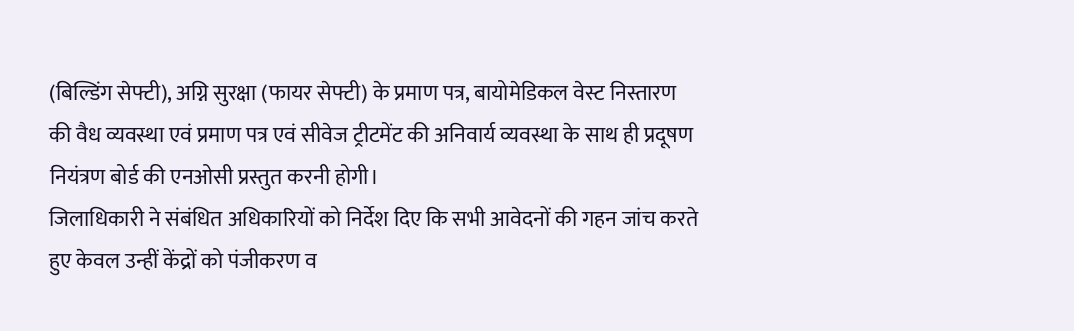(बिल्डिंग सेफ्टी), अग्नि सुरक्षा (फायर सेफ्टी) के प्रमाण पत्र, बायोमेडिकल वेस्ट निस्तारण की वैध व्यवस्था एवं प्रमाण पत्र एवं सीवेज ट्रीटमेंट की अनिवार्य व्यवस्था के साथ ही प्रदूषण नियंत्रण बोर्ड की एनओसी प्रस्तुत करनी होगी।
जिलाधिकारी ने संबंधित अधिकारियों को निर्देश दिए कि सभी आवेदनों की गहन जांच करते हुए केवल उन्हीं केंद्रों को पंजीकरण व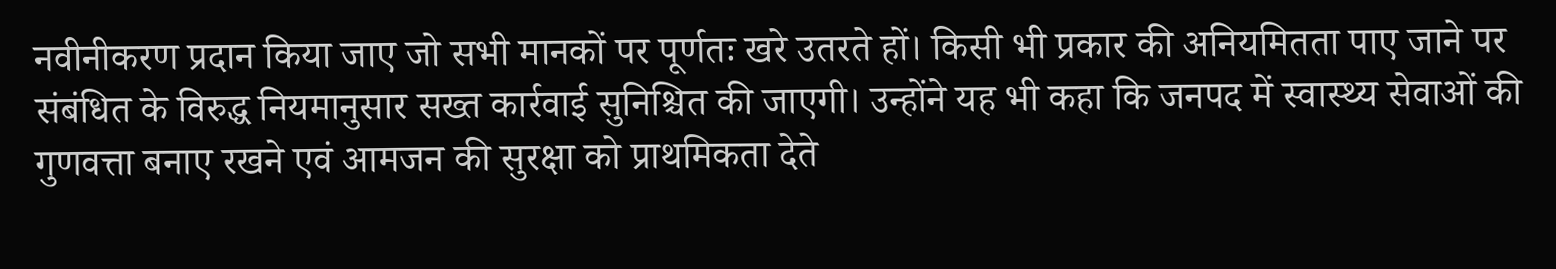नवीनीकरण प्रदान किया जाए जो सभी मानकों पर पूर्णतः खरे उतरते हों। किसी भी प्रकार की अनियमितता पाए जाने पर संबंधित के विरुद्ध नियमानुसार सख्त कार्रवाई सुनिश्चित की जाएगी। उन्होंने यह भी कहा कि जनपद में स्वास्थ्य सेवाओं की गुणवत्ता बनाए रखने एवं आमजन की सुरक्षा को प्राथमिकता देते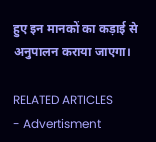हुए इन मानकों का कड़ाई से अनुपालन कराया जाएगा।

RELATED ARTICLES
- Advertisment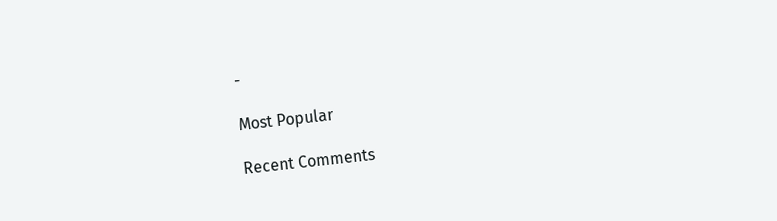-

Most Popular

Recent Comments